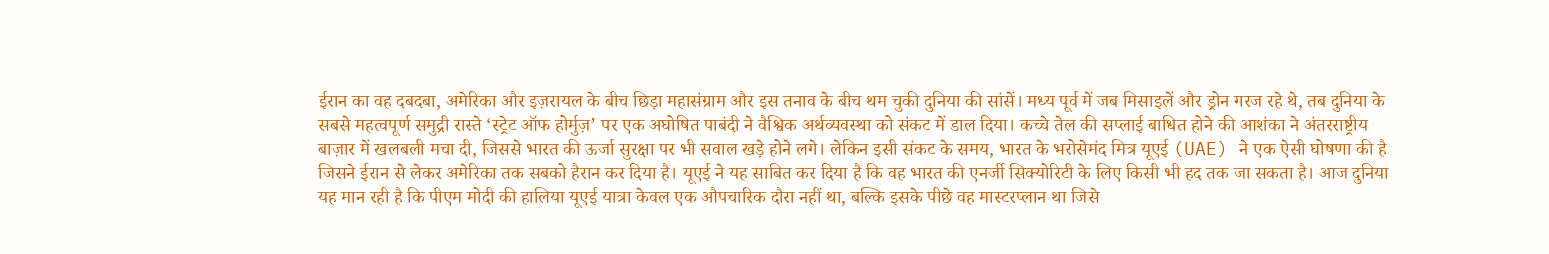ईरान का वह दबदबा, अमेरिका और इज़रायल के बीच छिड़ा महासंग्राम और इस तनाव के बीच थम चुकी दुनिया की सांसें। मध्य पूर्व में जब मिसाइलें और ड्रोन गरज रहे थे, तब दुनिया के सबसे महत्वपूर्ण समुद्री रास्ते ‘स्ट्रेट ऑफ होर्मुज़’ पर एक अघोषित पाबंदी ने वैश्विक अर्थव्यवस्था को संकट में डाल दिया। कच्चे तेल की सप्लाई बाधित होने की आशंका ने अंतरराष्ट्रीय बाज़ार में खलबली मचा दी, जिससे भारत की ऊर्जा सुरक्षा पर भी सवाल खड़े होने लगे। लेकिन इसी संकट के समय, भारत के भरोसेमंद मित्र यूएई (UAE) ने एक ऐसी घोषणा की है जिसने ईरान से लेकर अमेरिका तक सबको हैरान कर दिया है। यूएई ने यह साबित कर दिया है कि वह भारत की एनर्जी सिक्योरिटी के लिए किसी भी हद तक जा सकता है। आज दुनिया यह मान रही है कि पीएम मोदी की हालिया यूएई यात्रा केवल एक औपचारिक दौरा नहीं था, बल्कि इसके पीछे वह मास्टरप्लान था जिसे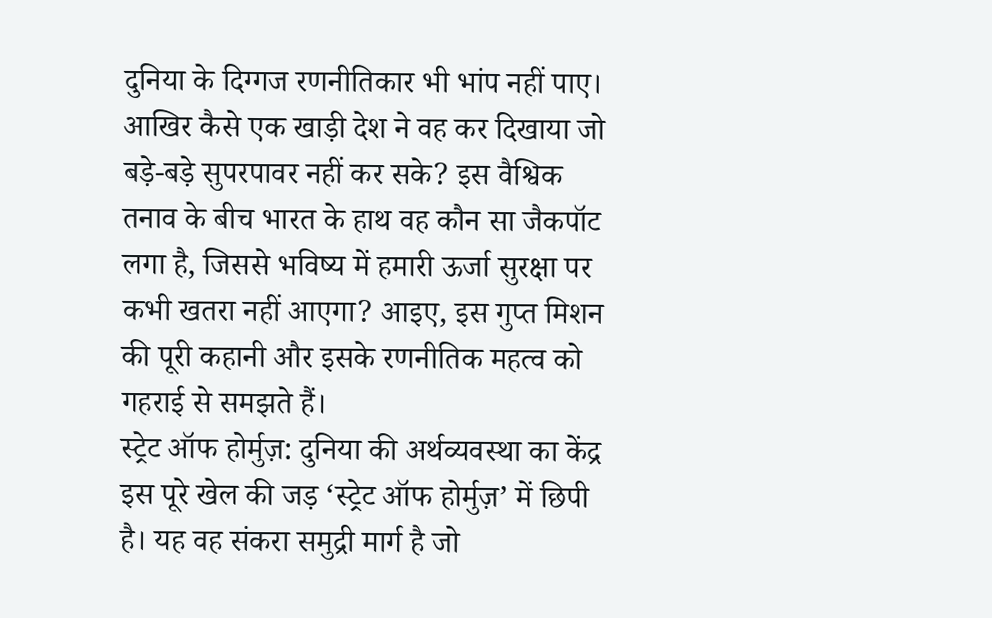दुनिया के दिग्गज रणनीतिकार भी भांप नहीं पाए।
आखिर कैसे एक खाड़ी देश ने वह कर दिखाया जो बड़े-बड़े सुपरपावर नहीं कर सके? इस वैश्विक तनाव के बीच भारत के हाथ वह कौन सा जैकपॉट लगा है, जिससे भविष्य में हमारी ऊर्जा सुरक्षा पर कभी खतरा नहीं आएगा? आइए, इस गुप्त मिशन की पूरी कहानी और इसके रणनीतिक महत्व को गहराई से समझते हैं।
स्ट्रेट ऑफ होर्मुज़: दुनिया की अर्थव्यवस्था का केंद्र
इस पूरे खेल की जड़ ‘स्ट्रेट ऑफ होर्मुज़’ में छिपी है। यह वह संकरा समुद्री मार्ग है जो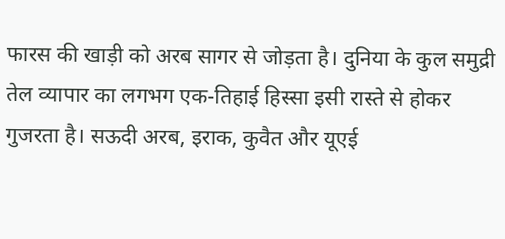फारस की खाड़ी को अरब सागर से जोड़ता है। दुनिया के कुल समुद्री तेल व्यापार का लगभग एक-तिहाई हिस्सा इसी रास्ते से होकर गुजरता है। सऊदी अरब, इराक, कुवैत और यूएई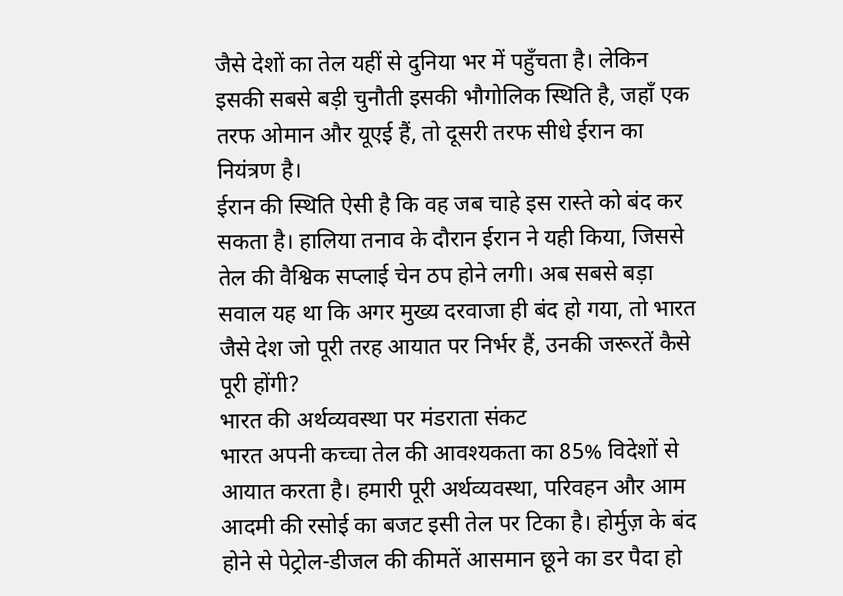जैसे देशों का तेल यहीं से दुनिया भर में पहुँचता है। लेकिन इसकी सबसे बड़ी चुनौती इसकी भौगोलिक स्थिति है, जहाँ एक तरफ ओमान और यूएई हैं, तो दूसरी तरफ सीधे ईरान का नियंत्रण है।
ईरान की स्थिति ऐसी है कि वह जब चाहे इस रास्ते को बंद कर सकता है। हालिया तनाव के दौरान ईरान ने यही किया, जिससे तेल की वैश्विक सप्लाई चेन ठप होने लगी। अब सबसे बड़ा सवाल यह था कि अगर मुख्य दरवाजा ही बंद हो गया, तो भारत जैसे देश जो पूरी तरह आयात पर निर्भर हैं, उनकी जरूरतें कैसे पूरी होंगी?
भारत की अर्थव्यवस्था पर मंडराता संकट
भारत अपनी कच्चा तेल की आवश्यकता का 85% विदेशों से आयात करता है। हमारी पूरी अर्थव्यवस्था, परिवहन और आम आदमी की रसोई का बजट इसी तेल पर टिका है। होर्मुज़ के बंद होने से पेट्रोल-डीजल की कीमतें आसमान छूने का डर पैदा हो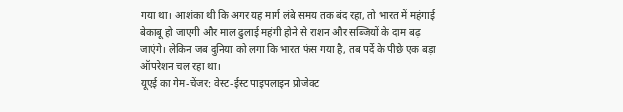गया था। आशंका थी कि अगर यह मार्ग लंबे समय तक बंद रहा, तो भारत में महंगाई बेकाबू हो जाएगी और माल ढुलाई महंगी होने से राशन और सब्जियों के दाम बढ़ जाएंगे। लेकिन जब दुनिया को लगा कि भारत फंस गया है, तब पर्दे के पीछे एक बड़ा ऑपरेशन चल रहा था।
यूएई का गेम-चेंजर: वेस्ट-ईस्ट पाइपलाइन प्रोजेक्ट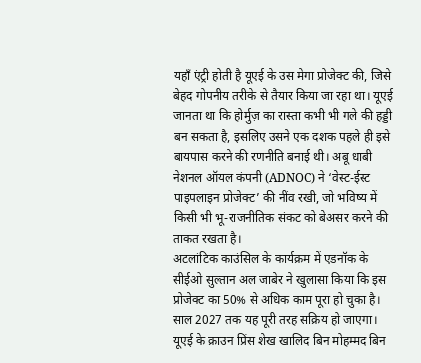यहाँ एंट्री होती है यूएई के उस मेगा प्रोजेक्ट की, जिसे बेहद गोपनीय तरीके से तैयार किया जा रहा था। यूएई जानता था कि होर्मुज़ का रास्ता कभी भी गले की हड्डी बन सकता है, इसलिए उसने एक दशक पहले ही इसे बायपास करने की रणनीति बनाई थी। अबू धाबी नेशनल ऑयल कंपनी (ADNOC) ने ‘वेस्ट-ईस्ट पाइपलाइन प्रोजेक्ट’ की नींव रखी, जो भविष्य में किसी भी भू-राजनीतिक संकट को बेअसर करने की ताकत रखता है।
अटलांटिक काउंसिल के कार्यक्रम में एडनॉक के सीईओ सुल्तान अल जाबेर ने खुलासा किया कि इस प्रोजेक्ट का 50% से अधिक काम पूरा हो चुका है। साल 2027 तक यह पूरी तरह सक्रिय हो जाएगा। यूएई के क्राउन प्रिंस शेख खालिद बिन मोहम्मद बिन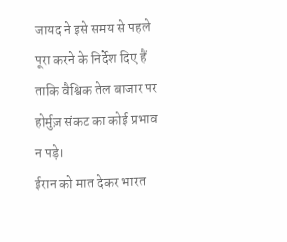जायद ने इसे समय से पहले पूरा करने के निर्देश दिए हैं ताकि वैश्विक तेल बाजार पर होर्मुज़ संकट का कोई प्रभाव न पड़े।
ईरान को मात देकर भारत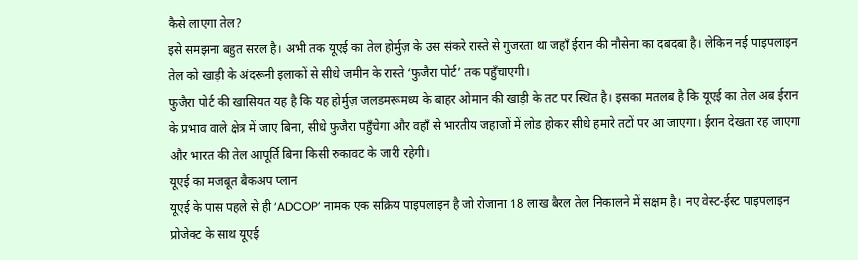कैसे लाएगा तेल?
इसे समझना बहुत सरल है। अभी तक यूएई का तेल होर्मुज़ के उस संकरे रास्ते से गुजरता था जहाँ ईरान की नौसेना का दबदबा है। लेकिन नई पाइपलाइन तेल को खाड़ी के अंदरूनी इलाकों से सीधे जमीन के रास्ते ‘फुजैरा पोर्ट’ तक पहुँचाएगी।
फुजैरा पोर्ट की खासियत यह है कि यह होर्मुज़ जलडमरूमध्य के बाहर ओमान की खाड़ी के तट पर स्थित है। इसका मतलब है कि यूएई का तेल अब ईरान के प्रभाव वाले क्षेत्र में जाए बिना, सीधे फुजैरा पहुँचेगा और वहाँ से भारतीय जहाजों में लोड होकर सीधे हमारे तटों पर आ जाएगा। ईरान देखता रह जाएगा और भारत की तेल आपूर्ति बिना किसी रुकावट के जारी रहेगी।
यूएई का मजबूत बैकअप प्लान
यूएई के पास पहले से ही ‘ADCOP’ नामक एक सक्रिय पाइपलाइन है जो रोजाना 18 लाख बैरल तेल निकालने में सक्षम है। नए वेस्ट-ईस्ट पाइपलाइन प्रोजेक्ट के साथ यूएई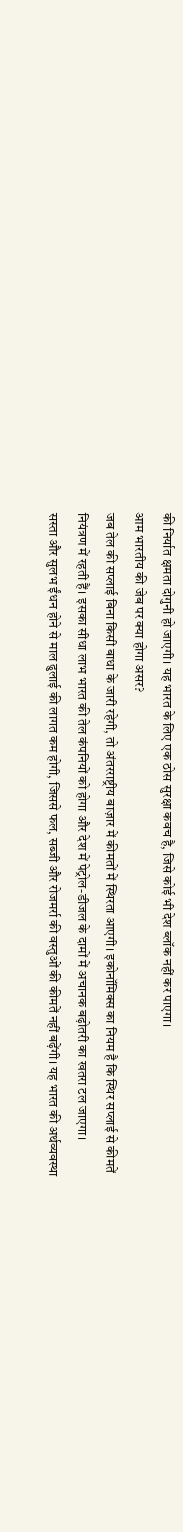की निर्यात क्षमता दोगुनी हो जाएगी। यह भारत के लिए एक ठोस सुरक्षा कवच है, जिसे कोई भी देश ब्लॉक नहीं कर पाएगा।
आम भारतीय की जेब पर क्या होगा असर?
जब तेल की सप्लाई बिना किसी बाधा के जारी रहेगी, तो अंतरराष्ट्रीय बाज़ार में कीमतों में स्थिरता आएगी। इकोनॉमिक्स का नियम है कि स्थिर सप्लाई से कीमतें नियंत्रण में रहती हैं। इसका सीधा लाभ भारत की तेल कंपनियों को होगा और देश में पेट्रोल-डीजल के दामों में अचानक बढ़ोतरी का खतरा टल जाएगा।
सस्ता और सुलभ ईंधन होने से माल ढुलाई की लागत कम होगी, जिससे फल, सब्जी और रोजमर्रा की वस्तुओं की कीमतें नहीं बढ़ेंगी। यह भारत की अर्थव्यवस्था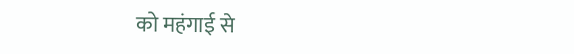को महंगाई से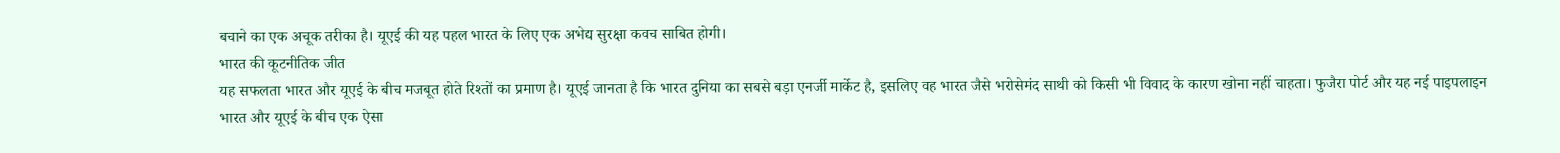बचाने का एक अचूक तरीका है। यूएई की यह पहल भारत के लिए एक अभेद्य सुरक्षा कवच साबित होगी।
भारत की कूटनीतिक जीत
यह सफलता भारत और यूएई के बीच मजबूत होते रिश्तों का प्रमाण है। यूएई जानता है कि भारत दुनिया का सबसे बड़ा एनर्जी मार्केट है, इसलिए वह भारत जैसे भरोसेमंद साथी को किसी भी विवाद के कारण खोना नहीं चाहता। फुजैरा पोर्ट और यह नई पाइपलाइन भारत और यूएई के बीच एक ऐसा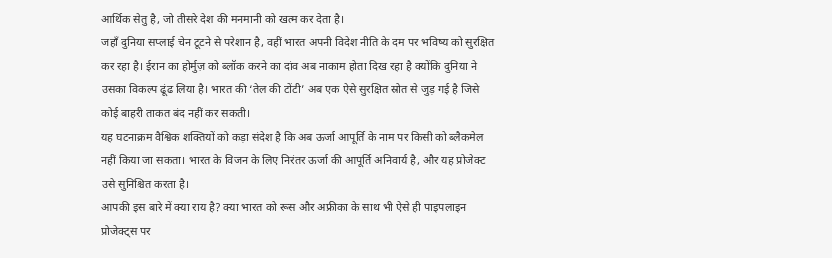आर्थिक सेतु है, जो तीसरे देश की मनमानी को खत्म कर देता है।
जहाँ दुनिया सप्लाई चेन टूटने से परेशान है, वहीं भारत अपनी विदेश नीति के दम पर भविष्य को सुरक्षित कर रहा है। ईरान का होर्मुज़ को ब्लॉक करने का दांव अब नाकाम होता दिख रहा है क्योंकि दुनिया ने उसका विकल्प ढूंढ लिया है। भारत की ‘तेल की टोंटी’ अब एक ऐसे सुरक्षित स्रोत से जुड़ गई है जिसे कोई बाहरी ताकत बंद नहीं कर सकती।
यह घटनाक्रम वैश्विक शक्तियों को कड़ा संदेश है कि अब ऊर्जा आपूर्ति के नाम पर किसी को ब्लैकमेल नहीं किया जा सकता। भारत के विजन के लिए निरंतर ऊर्जा की आपूर्ति अनिवार्य है, और यह प्रोजेक्ट उसे सुनिश्चित करता है।
आपकी इस बारे में क्या राय है? क्या भारत को रूस और अफ्रीका के साथ भी ऐसे ही पाइपलाइन प्रोजेक्ट्स पर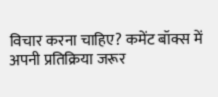विचार करना चाहिए? कमेंट बॉक्स में अपनी प्रतिक्रिया जरूर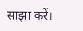साझा करें।